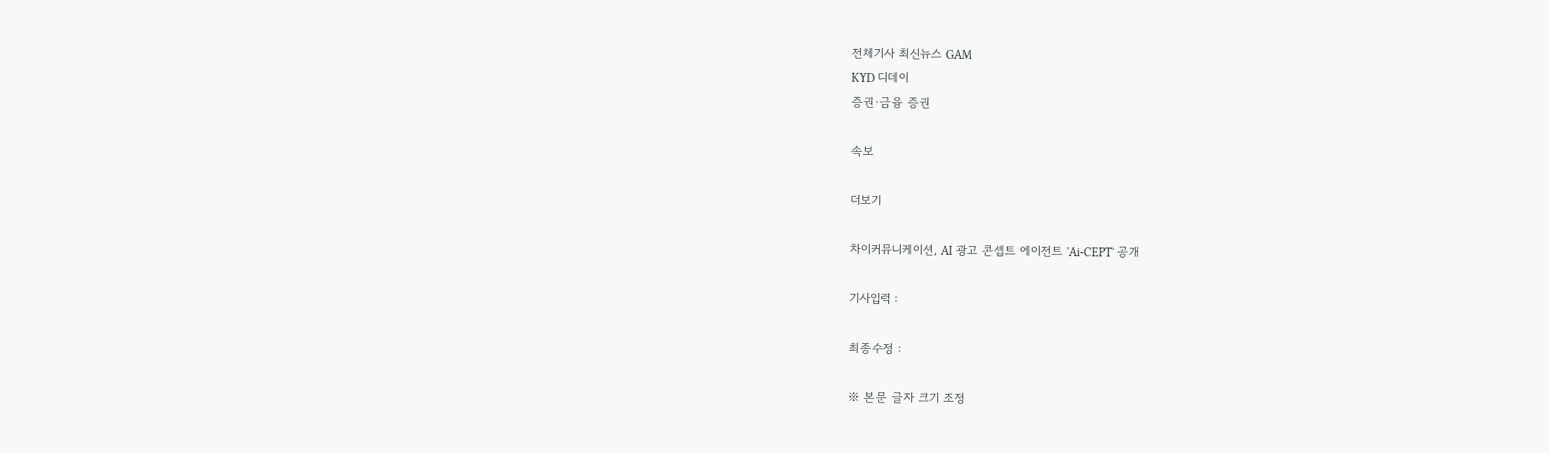전체기사 최신뉴스 GAM
KYD 디데이
증권·금융 증권

속보

더보기

차이커뮤니케이션, AI 광고 콘셉트 에이전트 'Ai-CEPT' 공개

기사입력 :

최종수정 :

※ 본문 글자 크기 조정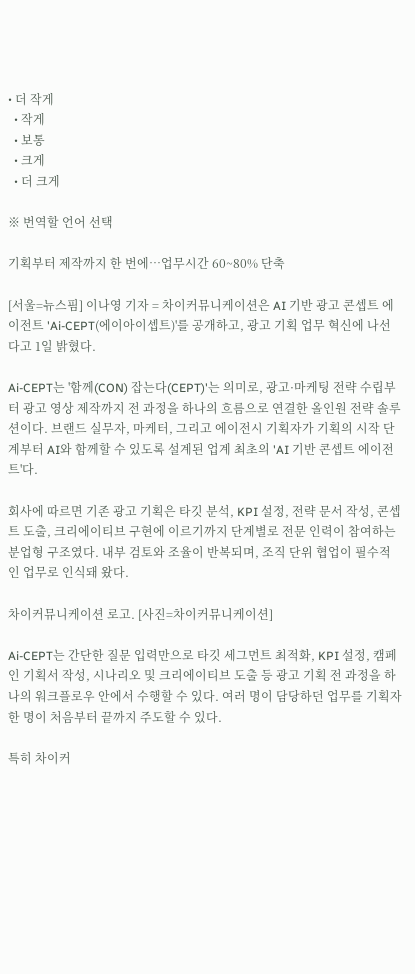• 더 작게
  • 작게
  • 보통
  • 크게
  • 더 크게

※ 번역할 언어 선택

기획부터 제작까지 한 번에…업무시간 60~80% 단축

[서울=뉴스핌] 이나영 기자 = 차이커뮤니케이션은 AI 기반 광고 콘셉트 에이전트 'Ai-CEPT(에이아이셉트)'를 공개하고, 광고 기획 업무 혁신에 나선다고 1일 밝혔다.

Ai-CEPT는 '함께(CON) 잡는다(CEPT)'는 의미로, 광고·마케팅 전략 수립부터 광고 영상 제작까지 전 과정을 하나의 흐름으로 연결한 올인원 전략 솔루션이다. 브랜드 실무자, 마케터, 그리고 에이전시 기획자가 기획의 시작 단계부터 AI와 함께할 수 있도록 설계된 업계 최초의 'AI 기반 콘셉트 에이전트'다.

회사에 따르면 기존 광고 기획은 타깃 분석, KPI 설정, 전략 문서 작성, 콘셉트 도출, 크리에이티브 구현에 이르기까지 단계별로 전문 인력이 참여하는 분업형 구조였다. 내부 검토와 조율이 반복되며, 조직 단위 협업이 필수적인 업무로 인식돼 왔다.

차이커뮤니케이션 로고. [사진=차이커뮤니케이션]

Ai-CEPT는 간단한 질문 입력만으로 타깃 세그먼트 최적화, KPI 설정, 캠페인 기획서 작성, 시나리오 및 크리에이티브 도출 등 광고 기획 전 과정을 하나의 워크플로우 안에서 수행할 수 있다. 여러 명이 담당하던 업무를 기획자 한 명이 처음부터 끝까지 주도할 수 있다.

특히 차이커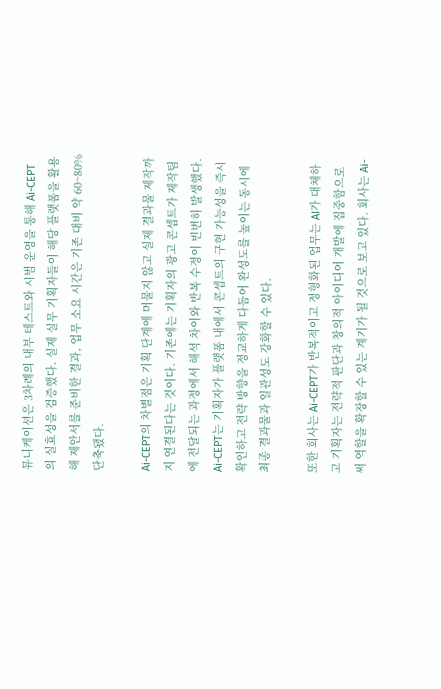뮤니케이션은 3차례의 내부 테스트와 시범 운영을 통해 Ai-CEPT의 실효성을 검증했다. 실제 실무 기획자들이 해당 플랫폼을 활용해 제안서를 준비한 결과, 업무 소요 시간은 기존 대비 약 60~80% 단축됐다.

Ai-CEPT의 차별점은 기획 단계에 머물지 않고 실제 결과물 제작까지 연결된다는 것이다. 기존에는 기획자의 광고 콘셉트가 제작팀에 전달되는 과정에서 해석 차이와 반복 수정이 빈번히 발생했다. Ai-CEPT는 기획자가 플랫폼 내에서 콘셉트의 구현 가능성을 즉시 확인하고 전략 방향을 정교하게 다듬어 완성도를 높이는 동시에 최종 결과물과 일관성도 강화할 수 있다.

또한 회사는 Ai-CEPT가 반복적이고 정형화된 업무는 AI가 대체하고 기획자는 전략적 판단과 창의적 아이디어 개발에 집중함으로써 역할을 확장할 수 있는 계기가 될 것으로 보고 있다. 회사는 Ai-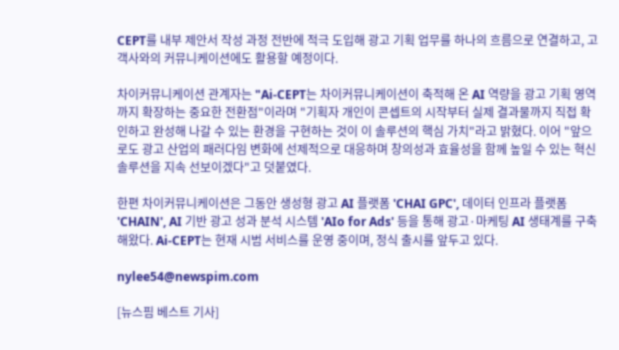CEPT를 내부 제안서 작성 과정 전반에 적극 도입해 광고 기획 업무를 하나의 흐름으로 연결하고, 고객사와의 커뮤니케이션에도 활용할 예정이다.

차이커뮤니케이션 관계자는 "Ai-CEPT는 차이커뮤니케이션이 축적해 온 AI 역량을 광고 기획 영역까지 확장하는 중요한 전환점"이라며 "기획자 개인이 콘셉트의 시작부터 실제 결과물까지 직접 확인하고 완성해 나갈 수 있는 환경을 구현하는 것이 이 솔루션의 핵심 가치"라고 밝혔다. 이어 "앞으로도 광고 산업의 패러다임 변화에 선제적으로 대응하며 창의성과 효율성을 함께 높일 수 있는 혁신 솔루션을 지속 선보이겠다"고 덧붙였다.

한편 차이커뮤니케이션은 그동안 생성형 광고 AI 플랫폼 'CHAI GPC', 데이터 인프라 플랫폼 'CHAIN', AI 기반 광고 성과 분석 시스템 'AIo for Ads' 등을 통해 광고·마케팅 AI 생태계를 구축해왔다. Ai-CEPT는 현재 시범 서비스를 운영 중이며, 정식 출시를 앞두고 있다.

nylee54@newspim.com

[뉴스핌 베스트 기사]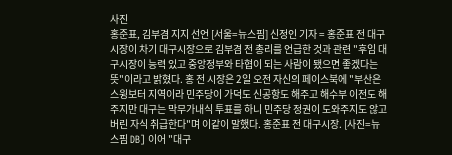사진
홍준표, 김부겸 지지 선언 [서울=뉴스핌] 신정인 기자 = 홍준표 전 대구시장이 차기 대구시장으로 김부겸 전 총리를 언급한 것과 관련 "후임 대구시장이 능력 있고 중앙정부와 타협이 되는 사람이 됐으면 좋겠다는 뜻"이라고 밝혔다. 홍 전 시장은 2일 오전 자신의 페이스북에 "부산은 스윙보터 지역이라 민주당이 가덕도 신공항도 해주고 해수부 이전도 해주지만 대구는 막무가내식 투표를 하니 민주당 정권이 도와주지도 않고 버린 자식 취급한다"며 이같이 말했다. 홍준표 전 대구시장. [사진=뉴스핌 DB] 이어 "대구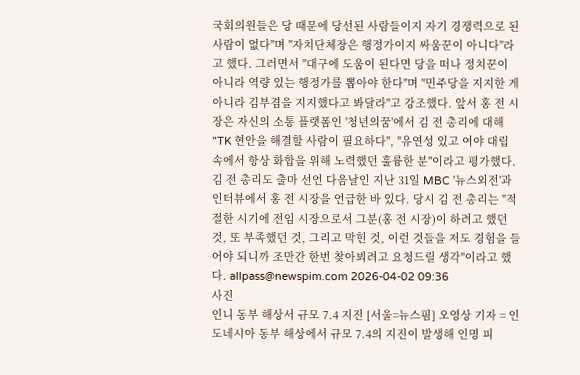국회의원들은 당 때문에 당선된 사람들이지 자기 경쟁력으로 된 사람이 없다"며 "자치단체장은 행정가이지 싸움꾼이 아니다"라고 했다. 그러면서 "대구에 도움이 된다면 당을 떠나 정치꾼이 아니라 역량 있는 행정가를 뽑아야 한다"며 "민주당을 지지한 게 아니라 김부겸을 지지했다고 봐달라"고 강조했다. 앞서 홍 전 시장은 자신의 소통 플랫폼인 '청년의꿈'에서 김 전 총리에 대해 "TK 현안을 해결할 사람이 필요하다", "유연성 있고 여야 대립 속에서 항상 화합을 위해 노력했던 훌륭한 분"이라고 평가했다. 김 전 총리도 출마 선언 다음날인 지난 31일 MBC '뉴스외전'과 인터뷰에서 홍 전 시장을 언급한 바 있다. 당시 김 전 총리는 "적절한 시기에 전임 시장으로서 그분(홍 전 시장)이 하려고 했던 것, 또 부족했던 것, 그리고 막힌 것, 이런 것들을 저도 경험을 들어야 되니까 조만간 한번 찾아뵈려고 요청드릴 생각"이라고 했다. allpass@newspim.com 2026-04-02 09:36
사진
인니 동부 해상서 규모 7.4 지진 [서울=뉴스핌] 오영상 기자 = 인도네시아 동부 해상에서 규모 7.4의 지진이 발생해 인명 피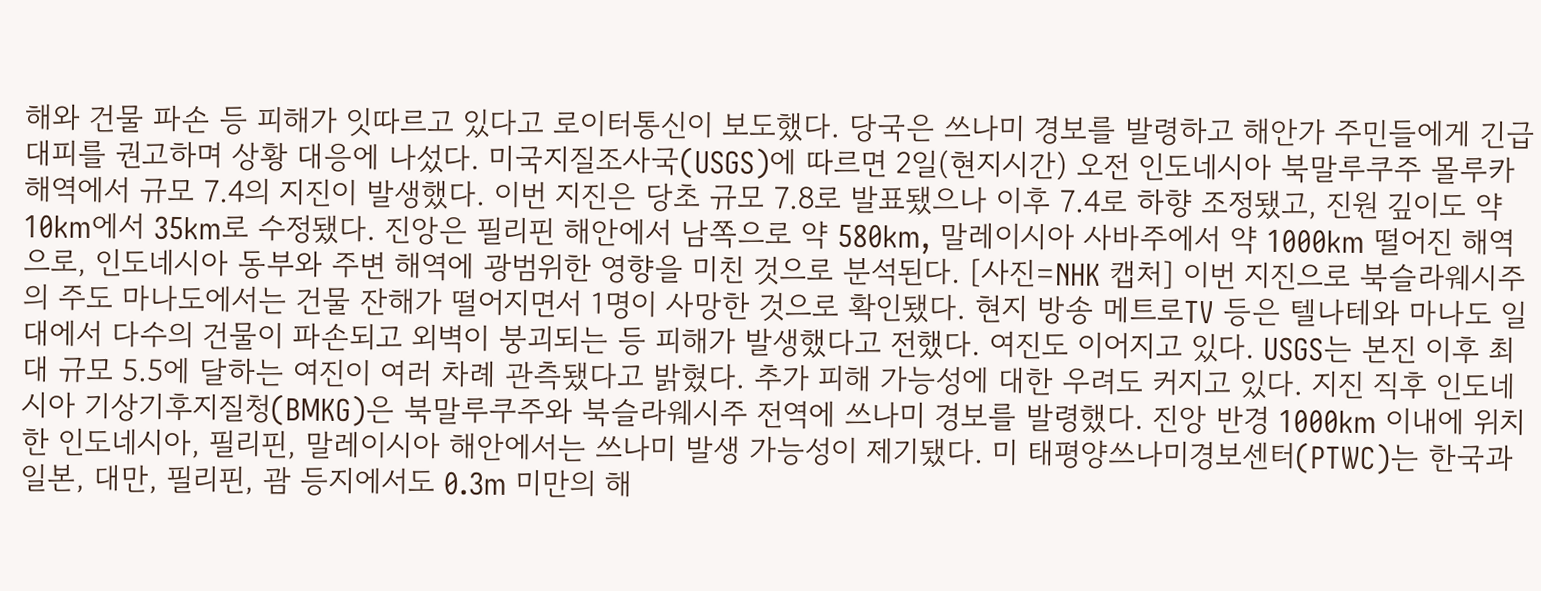해와 건물 파손 등 피해가 잇따르고 있다고 로이터통신이 보도했다. 당국은 쓰나미 경보를 발령하고 해안가 주민들에게 긴급 대피를 권고하며 상황 대응에 나섰다. 미국지질조사국(USGS)에 따르면 2일(현지시간) 오전 인도네시아 북말루쿠주 몰루카 해역에서 규모 7.4의 지진이 발생했다. 이번 지진은 당초 규모 7.8로 발표됐으나 이후 7.4로 하향 조정됐고, 진원 깊이도 약 10km에서 35km로 수정됐다. 진앙은 필리핀 해안에서 남쪽으로 약 580km, 말레이시아 사바주에서 약 1000km 떨어진 해역으로, 인도네시아 동부와 주변 해역에 광범위한 영향을 미친 것으로 분석된다. [사진=NHK 캡처] 이번 지진으로 북슬라웨시주의 주도 마나도에서는 건물 잔해가 떨어지면서 1명이 사망한 것으로 확인됐다. 현지 방송 메트로TV 등은 텔나테와 마나도 일대에서 다수의 건물이 파손되고 외벽이 붕괴되는 등 피해가 발생했다고 전했다. 여진도 이어지고 있다. USGS는 본진 이후 최대 규모 5.5에 달하는 여진이 여러 차례 관측됐다고 밝혔다. 추가 피해 가능성에 대한 우려도 커지고 있다. 지진 직후 인도네시아 기상기후지질청(BMKG)은 북말루쿠주와 북슬라웨시주 전역에 쓰나미 경보를 발령했다. 진앙 반경 1000km 이내에 위치한 인도네시아, 필리핀, 말레이시아 해안에서는 쓰나미 발생 가능성이 제기됐다. 미 태평양쓰나미경보센터(PTWC)는 한국과 일본, 대만, 필리핀, 괌 등지에서도 0.3m 미만의 해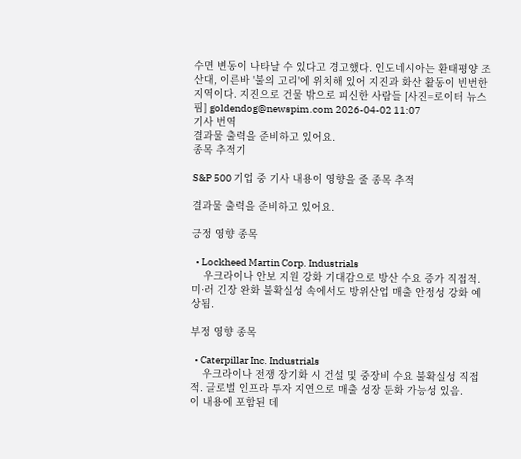수면 변동이 나타날 수 있다고 경고했다. 인도네시아는 환태평양 조산대, 이른바 '불의 고리'에 위치해 있어 지진과 화산 활동이 빈번한 지역이다. 지진으로 건물 밖으로 피신한 사람들 [사진=로이터 뉴스핌] goldendog@newspim.com 2026-04-02 11:07
기사 번역
결과물 출력을 준비하고 있어요.
종목 추적기

S&P 500 기업 중 기사 내용이 영향을 줄 종목 추적

결과물 출력을 준비하고 있어요.

긍정 영향 종목

  • Lockheed Martin Corp. Industrials
    우크라이나 안보 지원 강화 기대감으로 방산 수요 증가 직접적. 미·러 긴장 완화 불확실성 속에서도 방위산업 매출 안정성 강화 예상됨.

부정 영향 종목

  • Caterpillar Inc. Industrials
    우크라이나 전쟁 장기화 시 건설 및 중장비 수요 불확실성 직접적. 글로벌 인프라 투자 지연으로 매출 성장 둔화 가능성 있음.
이 내용에 포함된 데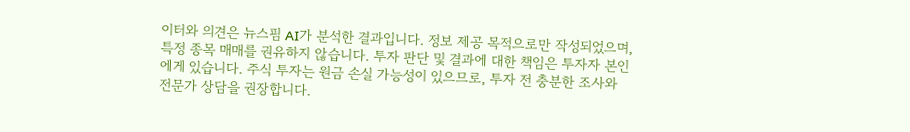이터와 의견은 뉴스핌 AI가 분석한 결과입니다. 정보 제공 목적으로만 작성되었으며, 특정 종목 매매를 권유하지 않습니다. 투자 판단 및 결과에 대한 책임은 투자자 본인에게 있습니다. 주식 투자는 원금 손실 가능성이 있으므로, 투자 전 충분한 조사와 전문가 상담을 권장합니다.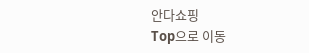안다쇼핑
Top으로 이동